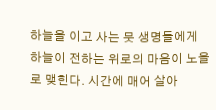하늘을 이고 사는 뭇 생명들에게 하늘이 전하는 위로의 마음이 노을로 맺힌다. 시간에 매어 살아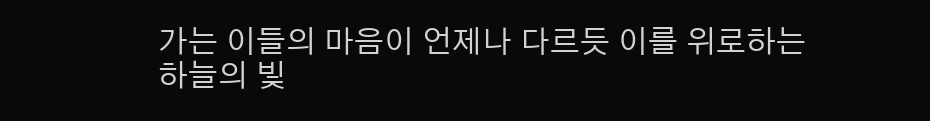가는 이들의 마음이 언제나 다르듯 이를 위로하는 하늘의 빛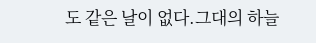도 같은 날이 없다.그대의 하늘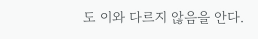도 이와 다르지 않음을 안다.